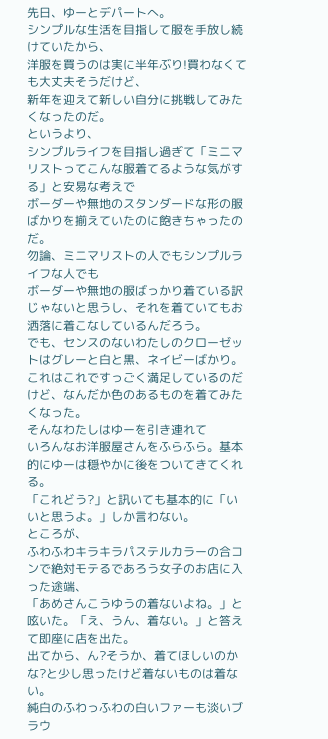先日、ゆーとデパートへ。
シンプルな生活を目指して服を手放し続けていたから、
洋服を買うのは実に半年ぶり!買わなくても大丈夫そうだけど、
新年を迎えて新しい自分に挑戦してみたくなったのだ。
というより、
シンプルライフを目指し過ぎて「ミニマリストってこんな服着てるような気がする」と安易な考えで
ボーダーや無地のスタンダードな形の服ばかりを揃えていたのに飽きちゃったのだ。
勿論、ミニマリストの人でもシンプルライフな人でも
ボーダーや無地の服ばっかり着ている訳じゃないと思うし、それを着ていてもお洒落に着こなしているんだろう。
でも、センスのないわたしのクローゼットはグレーと白と黒、ネイビーばかり。
これはこれですっごく満足しているのだけど、なんだか色のあるものを着てみたくなった。
そんなわたしはゆーを引き連れて
いろんなお洋服屋さんをふらふら。基本的にゆーは穏やかに後をついてきてくれる。
「これどう?」と訊いても基本的に「いいと思うよ。」しか言わない。
ところが、
ふわふわキラキラパステルカラーの合コンで絶対モテるであろう女子のお店に入った途端、
「あめさんこうゆうの着ないよね。」と呟いた。「え、うん、着ない。」と答えて即座に店を出た。
出てから、ん?そうか、着てほしいのかな?と少し思ったけど着ないものは着ない。
純白のふわっふわの白いファーも淡いブラウ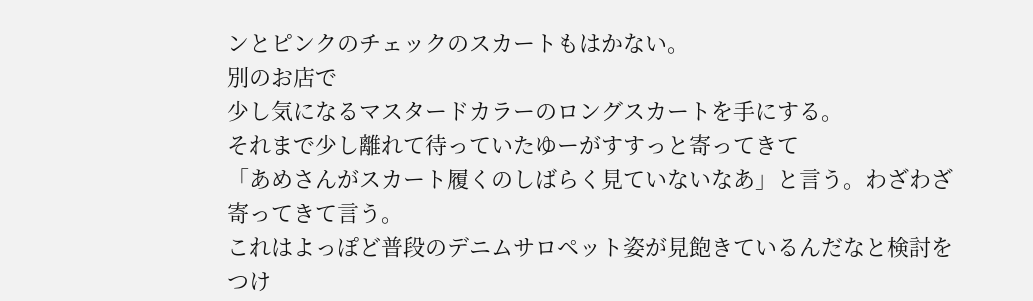ンとピンクのチェックのスカートもはかない。
別のお店で
少し気になるマスタードカラーのロングスカートを手にする。
それまで少し離れて待っていたゆーがすすっと寄ってきて
「あめさんがスカート履くのしばらく見ていないなあ」と言う。わざわざ寄ってきて言う。
これはよっぽど普段のデニムサロペット姿が見飽きているんだなと検討をつけ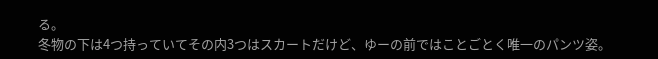る。
冬物の下は4つ持っていてその内3つはスカートだけど、ゆーの前ではことごとく唯一のパンツ姿。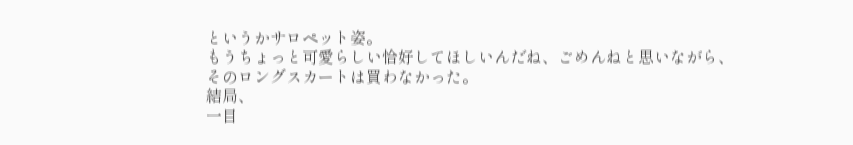というかサロペット姿。
もうちょっと可愛らしい恰好してほしいんだね、ごめんねと思いながら、そのロングスカートは買わなかった。
結局、
一目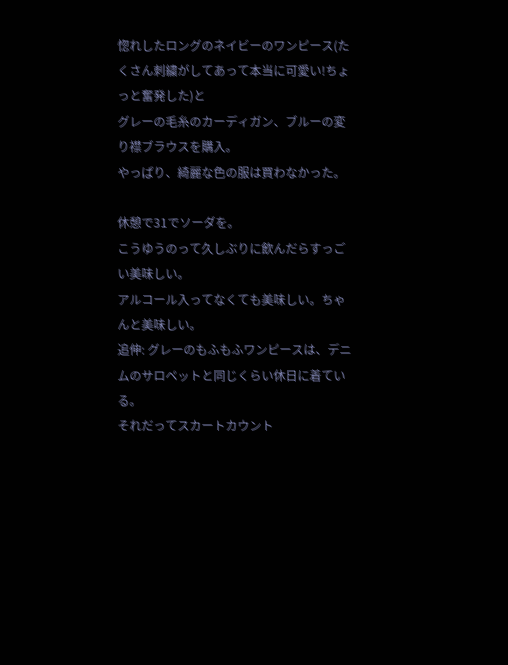惚れしたロングのネイビーのワンピース(たくさん刺繍がしてあって本当に可愛い!ちょっと奮発した)と
グレーの毛糸のカーディガン、ブルーの変り襟ブラウスを購入。
やっぱり、綺麗な色の服は買わなかった。

休憩で31でソーダを。
こうゆうのって久しぶりに飲んだらすっごい美味しい。
アルコール入ってなくても美味しい。ちゃんと美味しい。
追伸: グレーのもふもふワンピースは、デニムのサロペットと同じくらい休日に着ている。
それだってスカートカウント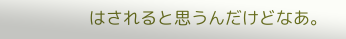はされると思うんだけどなあ。